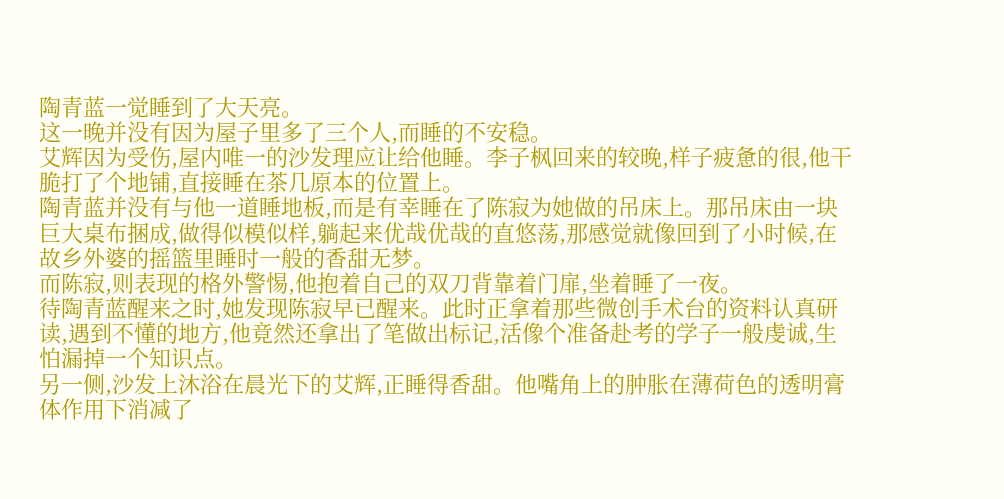陶青蓝一觉睡到了大天亮。
这一晚并没有因为屋子里多了三个人,而睡的不安稳。
艾辉因为受伤,屋内唯一的沙发理应让给他睡。李子枫回来的较晚,样子疲惫的很,他干脆打了个地铺,直接睡在茶几原本的位置上。
陶青蓝并没有与他一道睡地板,而是有幸睡在了陈寂为她做的吊床上。那吊床由一块巨大桌布捆成,做得似模似样,躺起来优哉优哉的直悠荡,那感觉就像回到了小时候,在故乡外婆的摇篮里睡时一般的香甜无梦。
而陈寂,则表现的格外警惕,他抱着自己的双刀背靠着门扉,坐着睡了一夜。
待陶青蓝醒来之时,她发现陈寂早已醒来。此时正拿着那些微创手术台的资料认真研读,遇到不懂的地方,他竟然还拿出了笔做出标记,活像个准备赴考的学子一般虔诚,生怕漏掉一个知识点。
另一侧,沙发上沐浴在晨光下的艾辉,正睡得香甜。他嘴角上的肿胀在薄荷色的透明膏体作用下消减了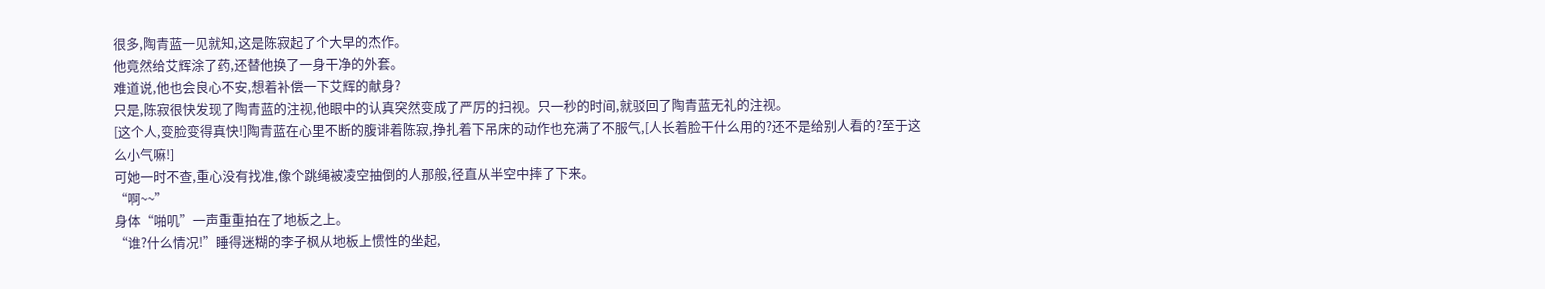很多,陶青蓝一见就知,这是陈寂起了个大早的杰作。
他竟然给艾辉涂了药,还替他换了一身干净的外套。
难道说,他也会良心不安,想着补偿一下艾辉的献身?
只是,陈寂很快发现了陶青蓝的注视,他眼中的认真突然变成了严厉的扫视。只一秒的时间,就驳回了陶青蓝无礼的注视。
[这个人,变脸变得真快!]陶青蓝在心里不断的腹诽着陈寂,挣扎着下吊床的动作也充满了不服气,[人长着脸干什么用的?还不是给别人看的?至于这么小气嘛!]
可她一时不查,重心没有找准,像个跳绳被凌空抽倒的人那般,径直从半空中摔了下来。
“啊~~”
身体“啪叽”一声重重拍在了地板之上。
“谁?什么情况!”睡得迷糊的李子枫从地板上惯性的坐起,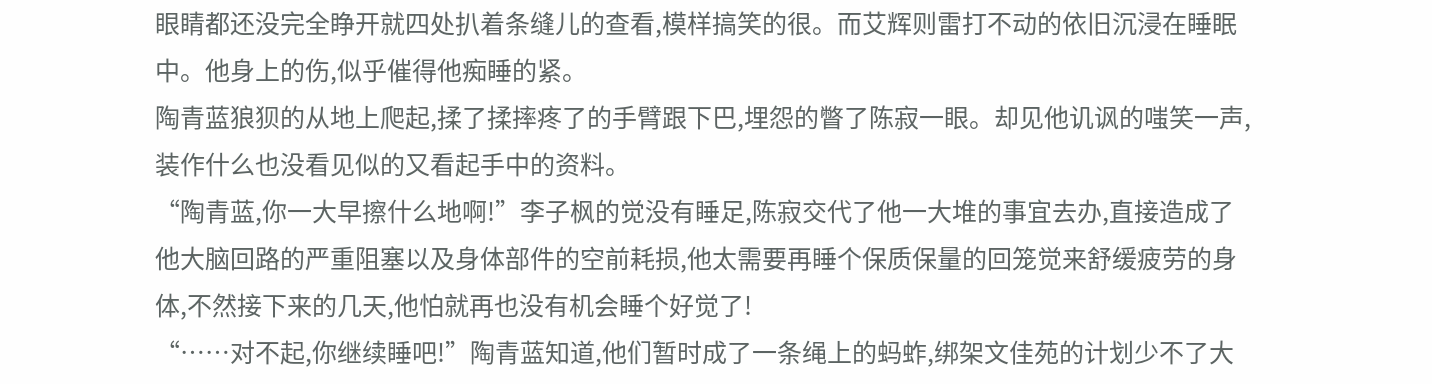眼睛都还没完全睁开就四处扒着条缝儿的查看,模样搞笑的很。而艾辉则雷打不动的依旧沉浸在睡眠中。他身上的伤,似乎催得他痴睡的紧。
陶青蓝狼狈的从地上爬起,揉了揉摔疼了的手臂跟下巴,埋怨的瞥了陈寂一眼。却见他讥讽的嗤笑一声,装作什么也没看见似的又看起手中的资料。
“陶青蓝,你一大早擦什么地啊!”李子枫的觉没有睡足,陈寂交代了他一大堆的事宜去办,直接造成了他大脑回路的严重阻塞以及身体部件的空前耗损,他太需要再睡个保质保量的回笼觉来舒缓疲劳的身体,不然接下来的几天,他怕就再也没有机会睡个好觉了!
“……对不起,你继续睡吧!”陶青蓝知道,他们暂时成了一条绳上的蚂蚱,绑架文佳苑的计划少不了大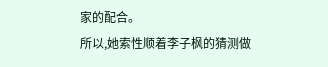家的配合。
所以,她索性顺着李子枫的猜测做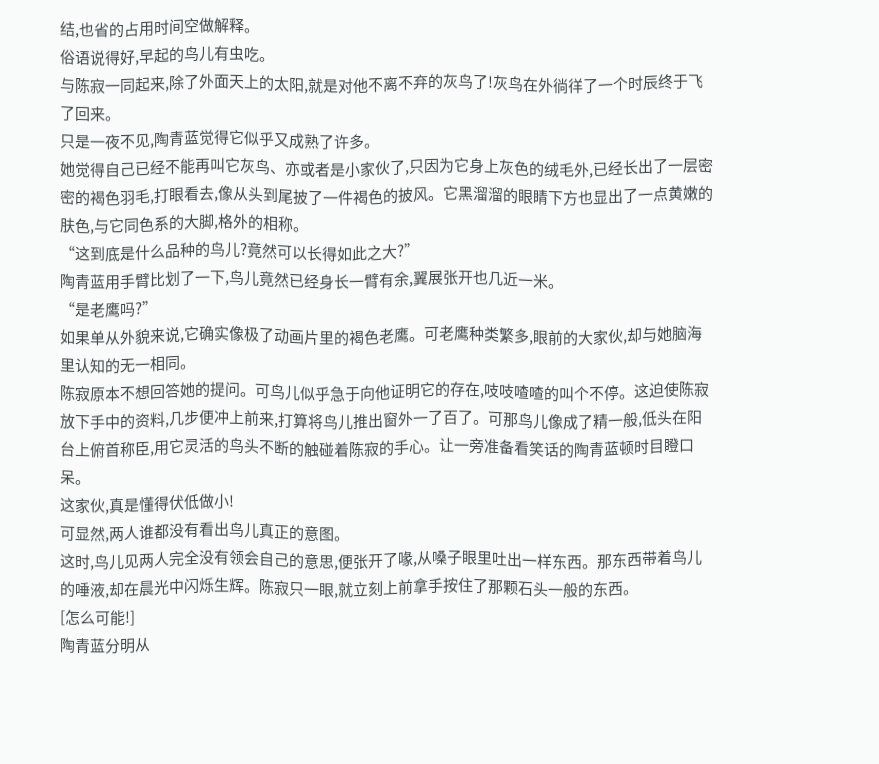结,也省的占用时间空做解释。
俗语说得好,早起的鸟儿有虫吃。
与陈寂一同起来,除了外面天上的太阳,就是对他不离不弃的灰鸟了!灰鸟在外徜徉了一个时辰终于飞了回来。
只是一夜不见,陶青蓝觉得它似乎又成熟了许多。
她觉得自己已经不能再叫它灰鸟、亦或者是小家伙了,只因为它身上灰色的绒毛外,已经长出了一层密密的褐色羽毛,打眼看去,像从头到尾披了一件褐色的披风。它黑溜溜的眼睛下方也显出了一点黄嫩的肤色,与它同色系的大脚,格外的相称。
“这到底是什么品种的鸟儿?竟然可以长得如此之大?”
陶青蓝用手臂比划了一下,鸟儿竟然已经身长一臂有余,翼展张开也几近一米。
“是老鹰吗?”
如果单从外貌来说,它确实像极了动画片里的褐色老鹰。可老鹰种类繁多,眼前的大家伙,却与她脑海里认知的无一相同。
陈寂原本不想回答她的提问。可鸟儿似乎急于向他证明它的存在,吱吱喳喳的叫个不停。这迫使陈寂放下手中的资料,几步便冲上前来,打算将鸟儿推出窗外一了百了。可那鸟儿像成了精一般,低头在阳台上俯首称臣,用它灵活的鸟头不断的触碰着陈寂的手心。让一旁准备看笑话的陶青蓝顿时目瞪口呆。
这家伙,真是懂得伏低做小!
可显然,两人谁都没有看出鸟儿真正的意图。
这时,鸟儿见两人完全没有领会自己的意思,便张开了喙,从嗓子眼里吐出一样东西。那东西带着鸟儿的唾液,却在晨光中闪烁生辉。陈寂只一眼,就立刻上前拿手按住了那颗石头一般的东西。
[怎么可能!]
陶青蓝分明从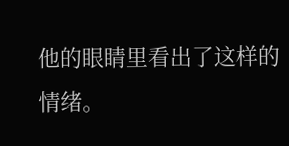他的眼睛里看出了这样的情绪。